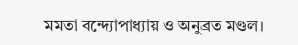মমতা বন্দ্যোপাধ্যায় ও অনুব্রত মণ্ডল।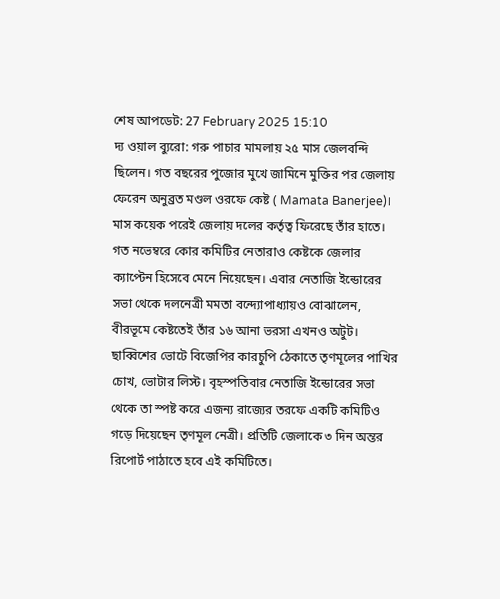শেষ আপডেট: 27 February 2025 15:10
দ্য ওয়াল ব্যুরো: গরু পাচার মামলায় ২৫ মাস জেলবন্দি ছিলেন। গত বছরের পুজোর মুখে জামিনে মুক্তির পর জেলায় ফেরেন অনুব্রত মণ্ডল ওরফে কেষ্ট ( Mamata Banerjee)। মাস কয়েক পরেই জেলায় দলের কর্তৃত্ব ফিরেছে তাঁর হাতে। গত নভেম্বরে কোর কমিটির নেতারাও কেষ্টকে জেলার ক্যাপ্টেন হিসেবে মেনে নিয়েছেন। এবার নেতাজি ইন্ডোরের সভা থেকে দলনেত্রী মমতা বন্দ্যোপাধ্যায়ও বোঝালেন, বীরভূমে কেষ্টতেই তাঁর ১৬ আনা ভরসা এখনও অটুট।
ছাব্বিশের ভোটে বিজেপির কারচুপি ঠেকাতে তৃণমূলের পাখির চোখ, ভোটার লিস্ট। বৃহস্পতিবার নেতাজি ইন্ডোরের সভা থেকে তা স্পষ্ট করে এজন্য রাজ্যের তরফে একটি কমিটিও গড়ে দিয়েছেন তৃণমূল নেত্রী। প্রতিটি জেলাকে ৩ দিন অন্তর রিপোর্ট পাঠাতে হবে এই কমিটিতে।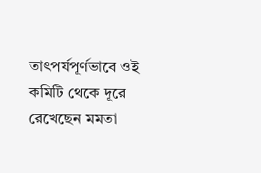তাৎপর্যপূর্ণভাবে ওই কমিটি থেকে দূরে রেখেছেন মমতা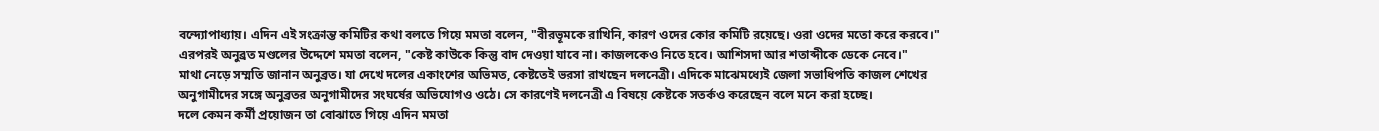বন্দ্যোপাধ্যায়। এদিন এই সংক্রান্ত কমিটির কথা বলতে গিয়ে মমতা বলেন, "বীরভূমকে রাখিনি, কারণ ওদের কোর কমিটি রয়েছে। ওরা ওদের মতো করে করবে।"
এরপরই অনুব্রত মণ্ডলের উদ্দেশে মমতা বলেন, "কেষ্ট কাউকে কিন্তু বাদ দেওয়া যাবে না। কাজলকেও নিতে হবে। আশিসদা আর শতাব্দীকে ডেকে নেবে।"
মাথা নেড়ে সম্মতি জানান অনুব্রত। যা দেখে দলের একাংশের অভিমত, কেষ্টতেই ভরসা রাখছেন দলনেত্রী। এদিকে মাঝেমধ্যেই জেলা সভাধিপতি কাজল শেখের অনুগামীদের সঙ্গে অনুব্রতর অনুগামীদের সংঘর্ষের অভিযোগও ওঠে। সে কারণেই দলনেত্রী এ বিষয়ে কেষ্টকে সতর্কও করেছেন বলে মনে করা হচ্ছে।
দলে কেমন কর্মী প্রয়োজন তা বোঝাতে গিয়ে এদিন মমতা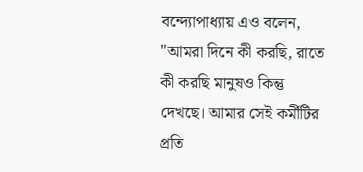বন্দ্যোপাধ্যায় এও বলেন, "আমরা দিনে কী করছি, রাতে কী করছি মানুষও কিন্তু দেখছে। আমার সেই কর্মীটির প্রতি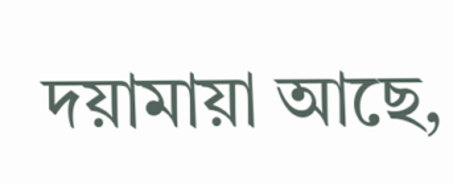দয়ামায়া আছে,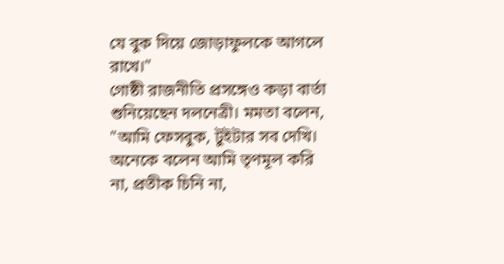যে বুক দিয়ে জোড়াফুলকে আগলে রাখে।"
গোষ্ঠী রাজনীতি প্রসঙ্গেও কড়া বার্তা শুনিয়েছেন দলনেত্রী। মমতা বলেন, "আমি ফেসবুক, টুইটার সব দেখি। অনেকে বলেন আমি তৃণমূল করি না, প্রতীক চিনি না,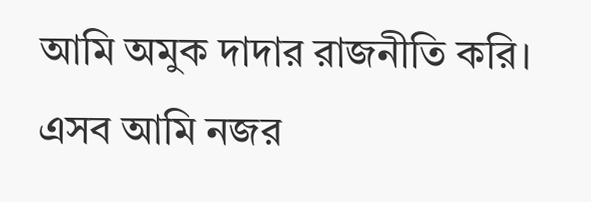আমি অমুক দাদার রাজনীতি করি। এসব আমি নজর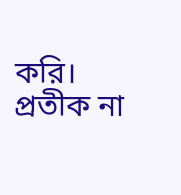করি। প্রতীক না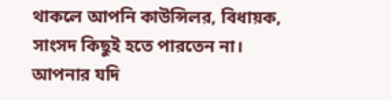থাকলে আপনি কাউন্সিলর, বিধায়ক, সাংসদ কিছুই হতে পারতেন না। আপনার যদি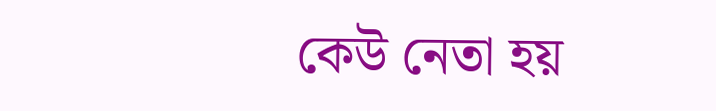কেউ নেতা হয়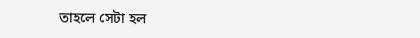তাহলে সেটা হল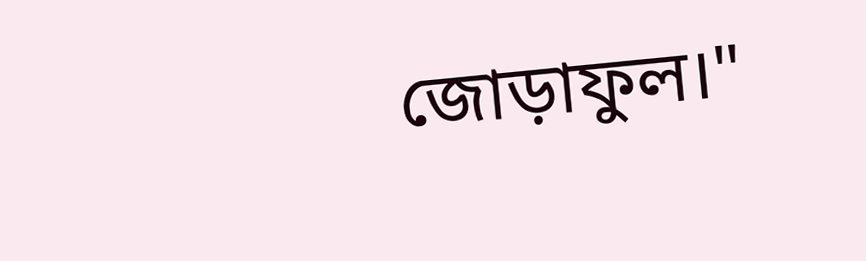জোড়াফুল।"